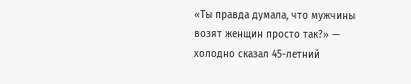«Ты правда думала, что мужчины возят женщин просто так?» — холодно сказал 45-летний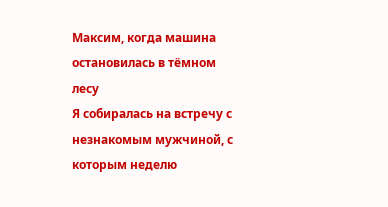Максим, когда машина остановилась в тёмном лесу
Я собиралась на встречу с незнакомым мужчиной, с которым неделю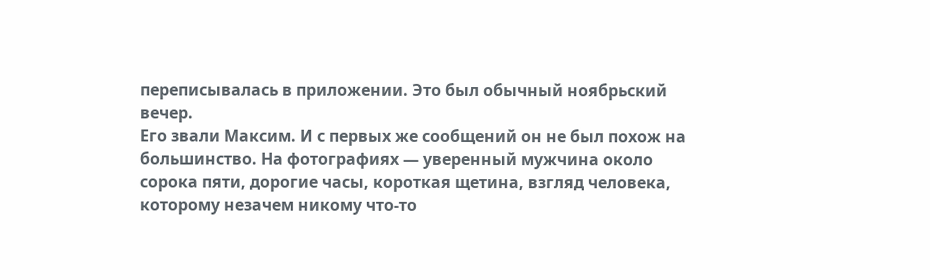переписывалась в приложении. Это был обычный ноябрьский вечер.
Его звали Максим. И с первых же сообщений он не был похож на большинство. На фотографиях — уверенный мужчина около сорока пяти, дорогие часы, короткая щетина, взгляд человека, которому незачем никому что-то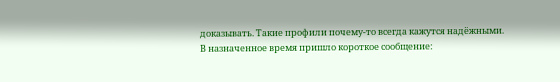доказывать. Такие профили почему-то всегда кажутся надёжными.
В назначенное время пришло короткое сообщение: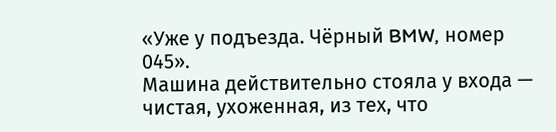«Уже у подъезда. Чёрный BMW, номер 045».
Машина действительно стояла у входа — чистая, ухоженная, из тех, что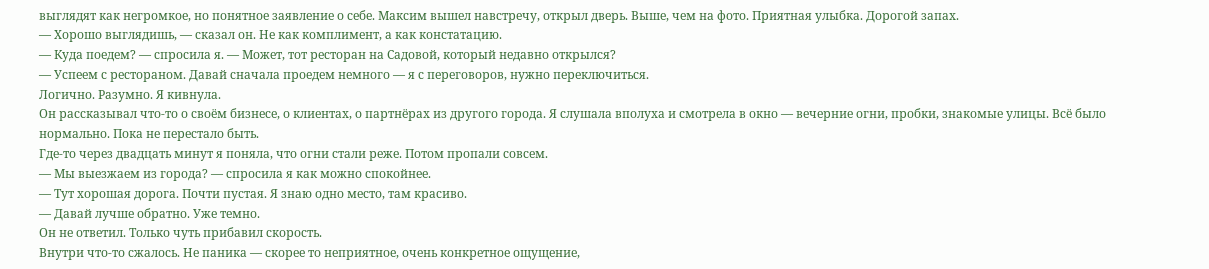выглядят как негромкое, но понятное заявление о себе. Максим вышел навстречу, открыл дверь. Выше, чем на фото. Приятная улыбка. Дорогой запах.
— Хорошо выглядишь, — сказал он. Не как комплимент, а как констатацию.
— Куда поедем? — спросила я. — Может, тот ресторан на Садовой, который недавно открылся?
— Успеем с рестораном. Давай сначала проедем немного — я с переговоров, нужно переключиться.
Логично. Разумно. Я кивнула.
Он рассказывал что-то о своём бизнесе, о клиентах, о партнёрах из другого города. Я слушала вполуха и смотрела в окно — вечерние огни, пробки, знакомые улицы. Всё было нормально. Пока не перестало быть.
Где-то через двадцать минут я поняла, что огни стали реже. Потом пропали совсем.
— Мы выезжаем из города? — спросила я как можно спокойнее.
— Тут хорошая дорога. Почти пустая. Я знаю одно место, там красиво.
— Давай лучше обратно. Уже темно.
Он не ответил. Только чуть прибавил скорость.
Внутри что-то сжалось. Не паника — скорее то неприятное, очень конкретное ощущение,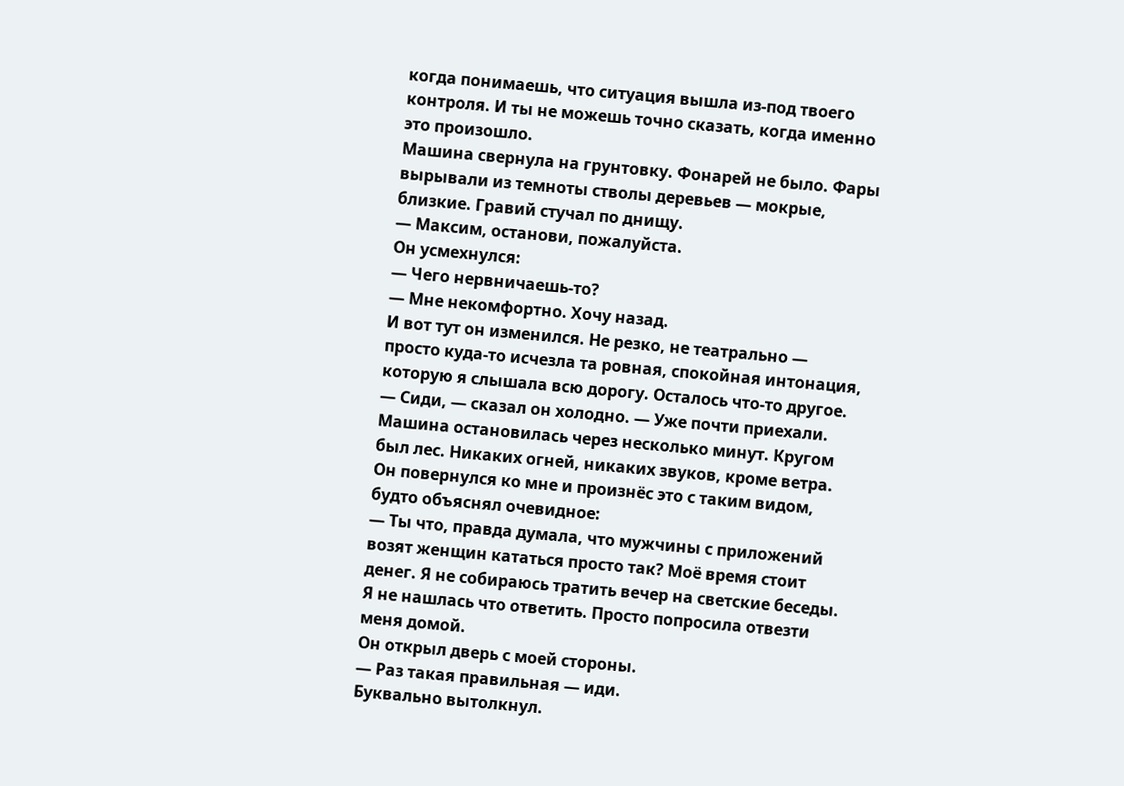когда понимаешь, что ситуация вышла из-под твоего контроля. И ты не можешь точно сказать, когда именно это произошло.
Машина свернула на грунтовку. Фонарей не было. Фары вырывали из темноты стволы деревьев — мокрые, близкие. Гравий стучал по днищу.
— Максим, останови, пожалуйста.
Он усмехнулся:
— Чего нервничаешь-то?
— Мне некомфортно. Хочу назад.
И вот тут он изменился. Не резко, не театрально — просто куда-то исчезла та ровная, спокойная интонация, которую я слышала всю дорогу. Осталось что-то другое.
— Сиди, — сказал он холодно. — Уже почти приехали.
Машина остановилась через несколько минут. Кругом был лес. Никаких огней, никаких звуков, кроме ветра.
Он повернулся ко мне и произнёс это с таким видом, будто объяснял очевидное:
— Ты что, правда думала, что мужчины с приложений возят женщин кататься просто так? Моё время стоит денег. Я не собираюсь тратить вечер на светские беседы.
Я не нашлась что ответить. Просто попросила отвезти меня домой.
Он открыл дверь с моей стороны.
— Раз такая правильная — иди.
Буквально вытолкнул.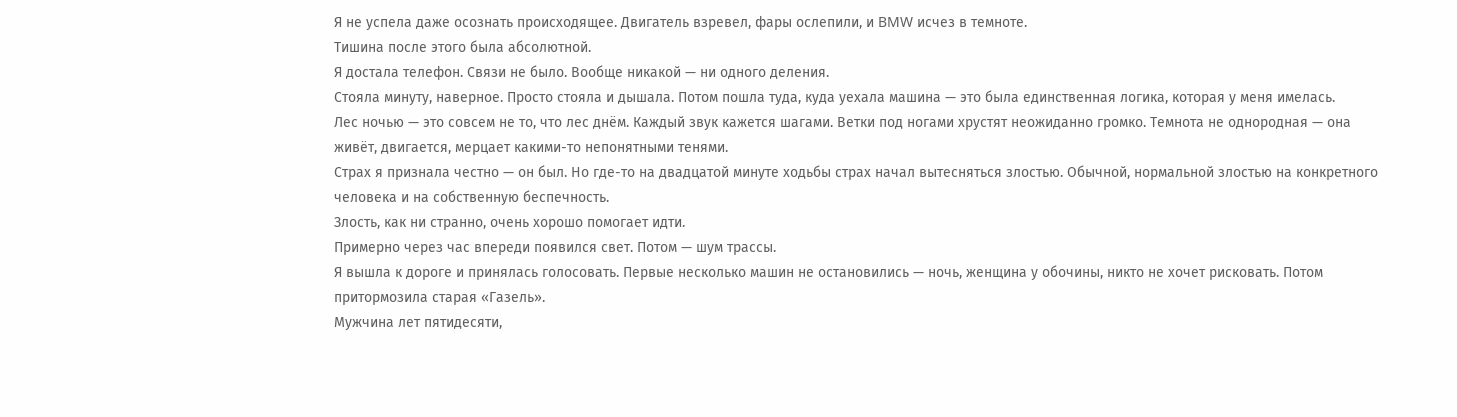Я не успела даже осознать происходящее. Двигатель взревел, фары ослепили, и BMW исчез в темноте.
Тишина после этого была абсолютной.
Я достала телефон. Связи не было. Вообще никакой — ни одного деления.
Стояла минуту, наверное. Просто стояла и дышала. Потом пошла туда, куда уехала машина — это была единственная логика, которая у меня имелась.
Лес ночью — это совсем не то, что лес днём. Каждый звук кажется шагами. Ветки под ногами хрустят неожиданно громко. Темнота не однородная — она живёт, двигается, мерцает какими-то непонятными тенями.
Страх я признала честно — он был. Но где-то на двадцатой минуте ходьбы страх начал вытесняться злостью. Обычной, нормальной злостью на конкретного человека и на собственную беспечность.
Злость, как ни странно, очень хорошо помогает идти.
Примерно через час впереди появился свет. Потом — шум трассы.
Я вышла к дороге и принялась голосовать. Первые несколько машин не остановились — ночь, женщина у обочины, никто не хочет рисковать. Потом притормозила старая «Газель».
Мужчина лет пятидесяти,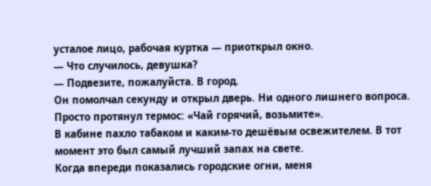усталое лицо, рабочая куртка — приоткрыл окно.
— Что случилось, девушка?
— Подвезите, пожалуйста. В город.
Он помолчал секунду и открыл дверь. Ни одного лишнего вопроса. Просто протянул термос: «Чай горячий, возьмите».
В кабине пахло табаком и каким-то дешёвым освежителем. В тот момент это был самый лучший запах на свете.
Когда впереди показались городские огни, меня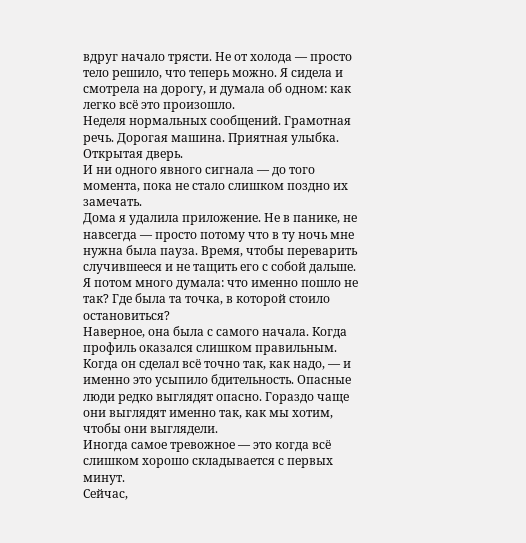вдруг начало трясти. Не от холода — просто тело решило, что теперь можно. Я сидела и смотрела на дорогу, и думала об одном: как легко всё это произошло.
Неделя нормальных сообщений. Грамотная речь. Дорогая машина. Приятная улыбка. Открытая дверь.
И ни одного явного сигнала — до того момента, пока не стало слишком поздно их замечать.
Дома я удалила приложение. Не в панике, не навсегда — просто потому что в ту ночь мне нужна была пауза. Время, чтобы переварить случившееся и не тащить его с собой дальше.
Я потом много думала: что именно пошло не так? Где была та точка, в которой стоило остановиться?
Наверное, она была с самого начала. Когда профиль оказался слишком правильным. Когда он сделал всё точно так, как надо, — и именно это усыпило бдительность. Опасные люди редко выглядят опасно. Гораздо чаще они выглядят именно так, как мы хотим, чтобы они выглядели.
Иногда самое тревожное — это когда всё слишком хорошо складывается с первых минут.
Сейчас,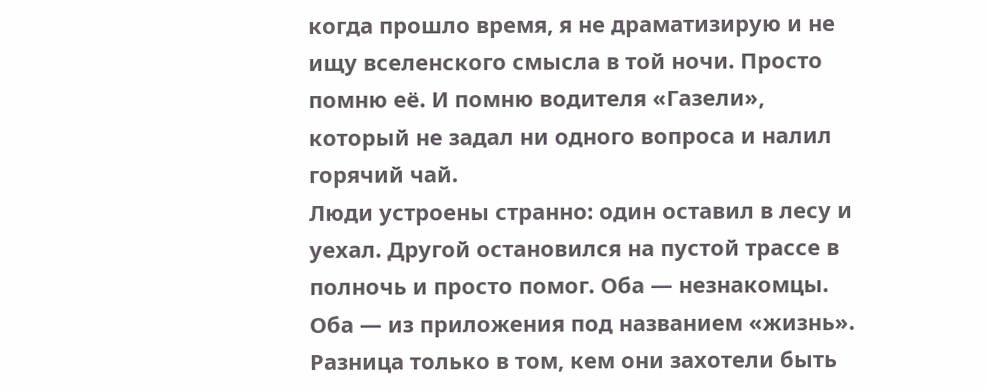когда прошло время, я не драматизирую и не ищу вселенского смысла в той ночи. Просто помню её. И помню водителя «Газели», который не задал ни одного вопроса и налил горячий чай.
Люди устроены странно: один оставил в лесу и уехал. Другой остановился на пустой трассе в полночь и просто помог. Оба — незнакомцы. Оба — из приложения под названием «жизнь».
Разница только в том, кем они захотели быть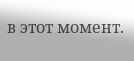в этот момент.